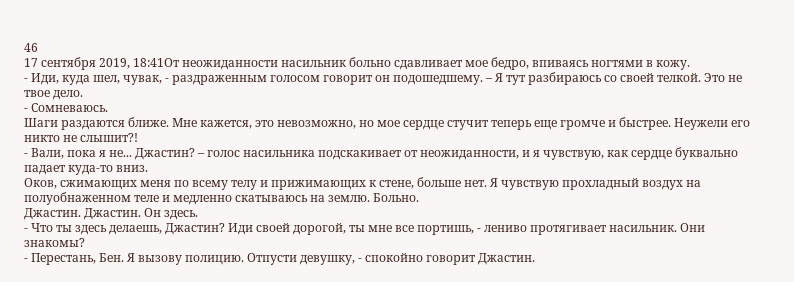46
17 сентября 2019, 18:41От неожиданности насильник больно сдавливает мое бедро, впиваясь ногтями в кожу.
- Иди, куда шел, чувак, - раздраженным голосом говорит он подошедшему. – Я тут разбираюсь со своей телкой. Это не твое дело.
- Сомневаюсь.
Шаги раздаются ближе. Мне кажется, это невозможно, но мое сердце стучит теперь еще громче и быстрее. Неужели его никто не слышит?!
- Вали, пока я не... Джастин? – голос насильника подскакивает от неожиданности, и я чувствую, как сердце буквально падает куда-то вниз.
Оков, сжимающих меня по всему телу и прижимающих к стене, больше нет. Я чувствую прохладный воздух на полуобнаженном теле и медленно скатываюсь на землю. Больно.
Джастин. Джастин. Он здесь.
- Что ты здесь делаешь, Джастин? Иди своей дорогой, ты мне все портишь, - лениво протягивает насильник. Они знакомы?
- Перестань, Бен. Я вызову полицию. Отпусти девушку, - спокойно говорит Джастин.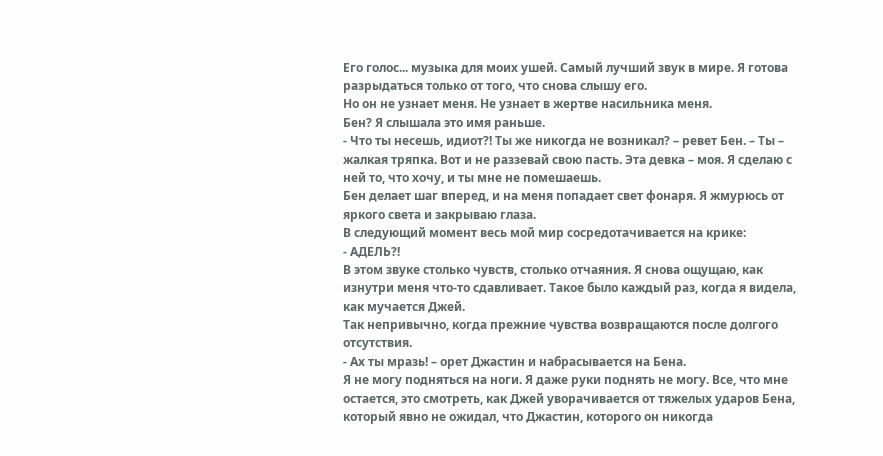Его голос... музыка для моих ушей. Самый лучший звук в мире. Я готова разрыдаться только от того, что снова слышу его.
Но он не узнает меня. Не узнает в жертве насильника меня.
Бен? Я слышала это имя раньше.
- Что ты несешь, идиот?! Ты же никогда не возникал? – ревет Бен. – Ты – жалкая тряпка. Вот и не раззевай свою пасть. Эта девка – моя. Я сделаю с ней то, что хочу, и ты мне не помешаешь.
Бен делает шаг вперед, и на меня попадает свет фонаря. Я жмурюсь от яркого света и закрываю глаза.
В следующий момент весь мой мир сосредотачивается на крике:
- АДЕЛЬ?!
В этом звуке столько чувств, столько отчаяния. Я снова ощущаю, как изнутри меня что-то сдавливает. Такое было каждый раз, когда я видела, как мучается Джей.
Так непривычно, когда прежние чувства возвращаются после долгого отсутствия.
- Ах ты мразь! – орет Джастин и набрасывается на Бена.
Я не могу подняться на ноги. Я даже руки поднять не могу. Все, что мне остается, это смотреть, как Джей уворачивается от тяжелых ударов Бена, который явно не ожидал, что Джастин, которого он никогда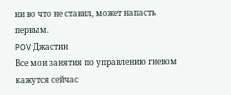ни во что не ставил, может напасть первым.
POV Джастин
Все мои занятия по управлению гневом кажутся сейчас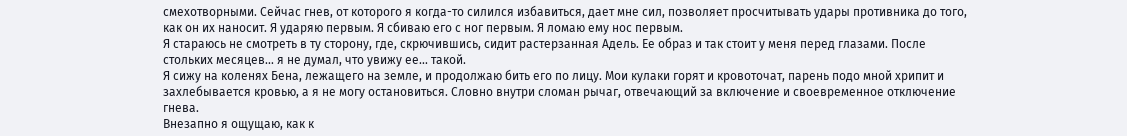смехотворными. Сейчас гнев, от которого я когда-то силился избавиться, дает мне сил, позволяет просчитывать удары противника до того, как он их наносит. Я ударяю первым. Я сбиваю его с ног первым. Я ломаю ему нос первым.
Я стараюсь не смотреть в ту сторону, где, скрючившись, сидит растерзанная Адель. Ее образ и так стоит у меня перед глазами. После стольких месяцев... я не думал, что увижу ее... такой.
Я сижу на коленях Бена, лежащего на земле, и продолжаю бить его по лицу. Мои кулаки горят и кровоточат, парень подо мной хрипит и захлебывается кровью, а я не могу остановиться. Словно внутри сломан рычаг, отвечающий за включение и своевременное отключение гнева.
Внезапно я ощущаю, как к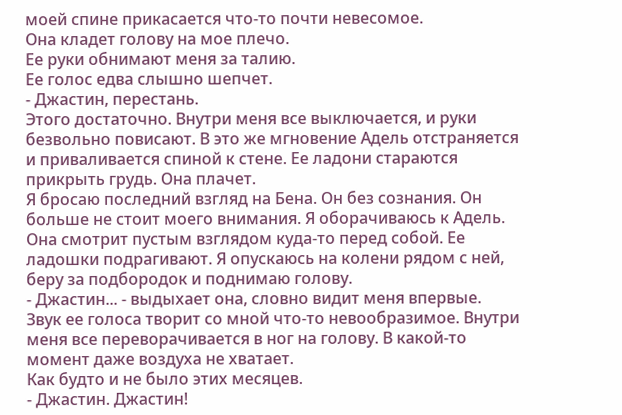моей спине прикасается что-то почти невесомое.
Она кладет голову на мое плечо.
Ее руки обнимают меня за талию.
Ее голос едва слышно шепчет.
- Джастин, перестань.
Этого достаточно. Внутри меня все выключается, и руки безвольно повисают. В это же мгновение Адель отстраняется и приваливается спиной к стене. Ее ладони стараются прикрыть грудь. Она плачет.
Я бросаю последний взгляд на Бена. Он без сознания. Он больше не стоит моего внимания. Я оборачиваюсь к Адель. Она смотрит пустым взглядом куда-то перед собой. Ее ладошки подрагивают. Я опускаюсь на колени рядом с ней, беру за подбородок и поднимаю голову.
- Джастин... - выдыхает она, словно видит меня впервые.
Звук ее голоса творит со мной что-то невообразимое. Внутри меня все переворачивается в ног на голову. В какой-то момент даже воздуха не хватает.
Как будто и не было этих месяцев.
- Джастин. Джастин!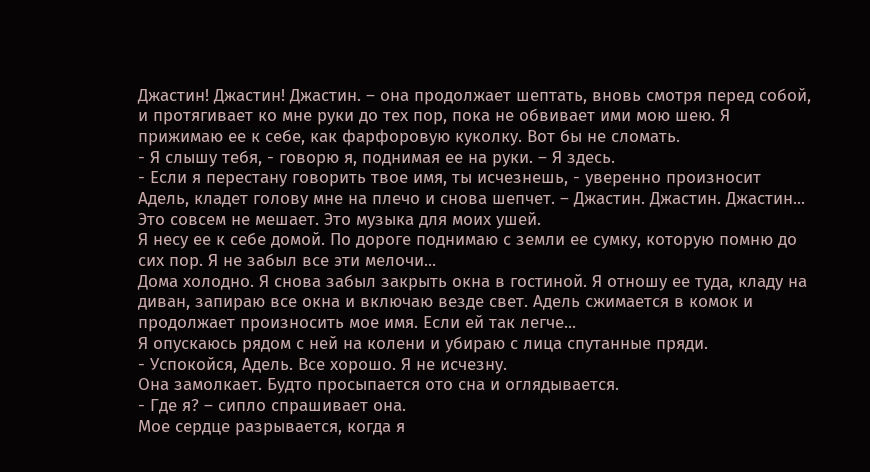Джастин! Джастин! Джастин. – она продолжает шептать, вновь смотря перед собой, и протягивает ко мне руки до тех пор, пока не обвивает ими мою шею. Я прижимаю ее к себе, как фарфоровую куколку. Вот бы не сломать.
- Я слышу тебя, - говорю я, поднимая ее на руки. – Я здесь.
- Если я перестану говорить твое имя, ты исчезнешь, - уверенно произносит Адель, кладет голову мне на плечо и снова шепчет. – Джастин. Джастин. Джастин...
Это совсем не мешает. Это музыка для моих ушей.
Я несу ее к себе домой. По дороге поднимаю с земли ее сумку, которую помню до сих пор. Я не забыл все эти мелочи...
Дома холодно. Я снова забыл закрыть окна в гостиной. Я отношу ее туда, кладу на диван, запираю все окна и включаю везде свет. Адель сжимается в комок и продолжает произносить мое имя. Если ей так легче...
Я опускаюсь рядом с ней на колени и убираю с лица спутанные пряди.
- Успокойся, Адель. Все хорошо. Я не исчезну.
Она замолкает. Будто просыпается ото сна и оглядывается.
- Где я? – сипло спрашивает она.
Мое сердце разрывается, когда я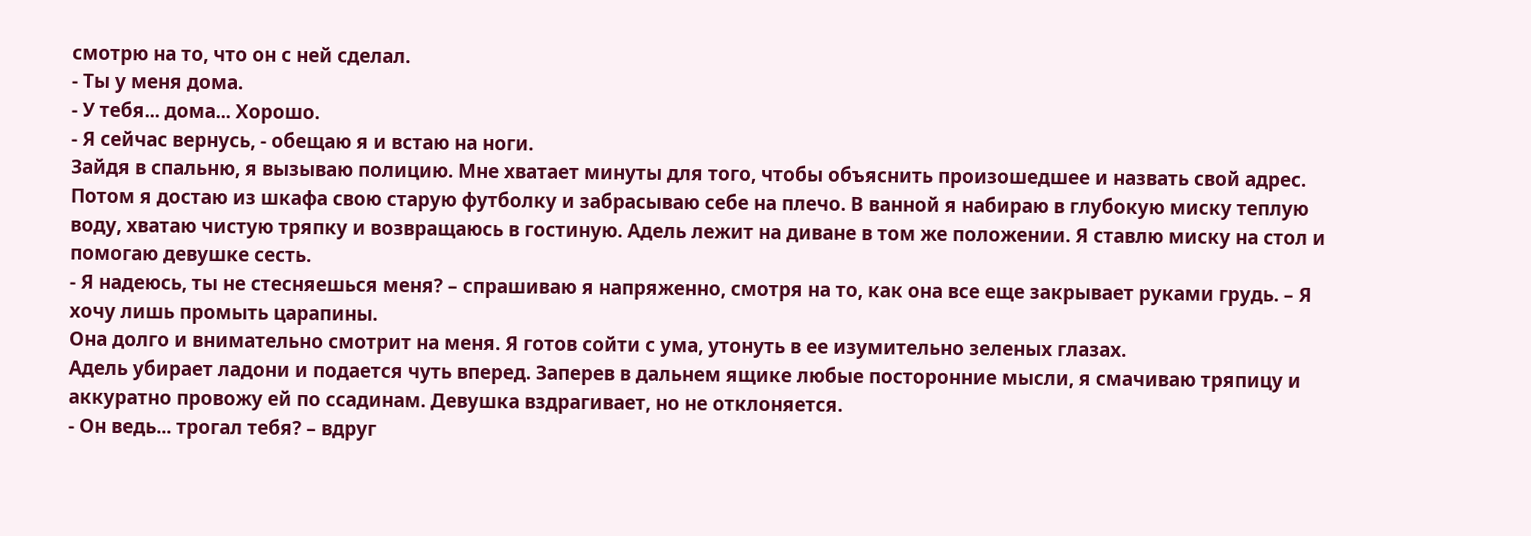смотрю на то, что он с ней сделал.
- Ты у меня дома.
- У тебя... дома... Хорошо.
- Я сейчас вернусь, - обещаю я и встаю на ноги.
Зайдя в спальню, я вызываю полицию. Мне хватает минуты для того, чтобы объяснить произошедшее и назвать свой адрес. Потом я достаю из шкафа свою старую футболку и забрасываю себе на плечо. В ванной я набираю в глубокую миску теплую воду, хватаю чистую тряпку и возвращаюсь в гостиную. Адель лежит на диване в том же положении. Я ставлю миску на стол и помогаю девушке сесть.
- Я надеюсь, ты не стесняешься меня? – спрашиваю я напряженно, смотря на то, как она все еще закрывает руками грудь. – Я хочу лишь промыть царапины.
Она долго и внимательно смотрит на меня. Я готов сойти с ума, утонуть в ее изумительно зеленых глазах.
Адель убирает ладони и подается чуть вперед. Заперев в дальнем ящике любые посторонние мысли, я смачиваю тряпицу и аккуратно провожу ей по ссадинам. Девушка вздрагивает, но не отклоняется.
- Он ведь... трогал тебя? – вдруг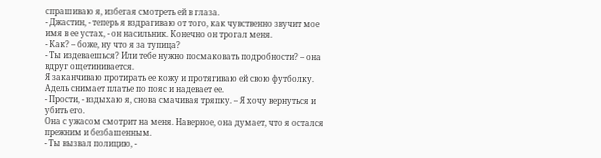спрашиваю я, избегая смотреть ей в глаза.
- Джастин, - теперь я вздрагиваю от того, как чувственно звучит мое имя в ее устах, - он насильник. Конечно он трогал меня.
- Как? – боже, ну что я за тупица?
- Ты издеваешься? Или тебе нужно посмаковать подробности? – она вдруг ощетинивается.
Я заканчиваю протирать ее кожу и протягиваю ей свою футболку. Адель снимает платье по пояс и надевает ее.
- Прости, - вздыхаю я, снова смачивая тряпку. – Я хочу вернуться и убить его.
Она с ужасом смотрит на меня. Наверное, она думает, что я остался прежним и безбашенным.
- Ты вызвал полицию, -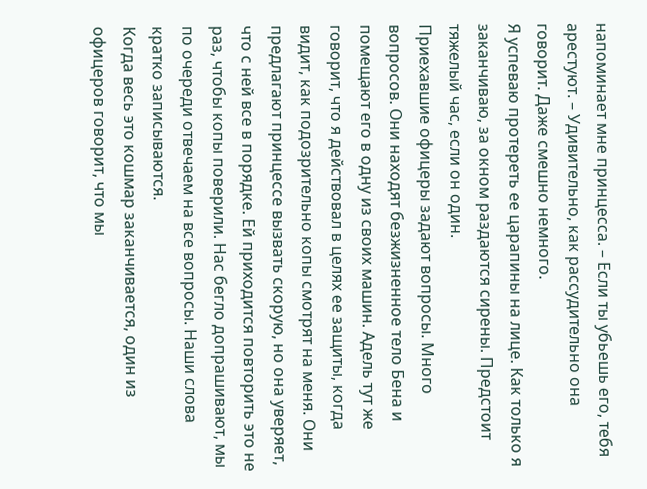напоминает мне принцесса. – Если ты убьешь его, тебя арестуют. – Удивительно, как рассудительно она говорит. Даже смешно немного.
Я успеваю протереть ее царапины на лице. Как только я заканчиваю, за окном раздаются сирены. Предстоит тяжелый час, если он один.
Приехавшие офицеры задают вопросы. Много вопросов. Они находят безжизненное тело Бена и помещают его в одну из своих машин. Адель тут же говорит, что я действовал в целях ее защиты, когда видит, как подозрительно копы смотрят на меня. Они предлагают принцессе вызвать скорую, но она уверяет, что с ней все в порядке. Ей приходится повторить это не раз, чтобы копы поверили. Нас бегло допрашивают, мы по очереди отвечаем на все вопросы. Наши слова кратко записываются.
Когда весь это кошмар заканчивается, один из офицеров говорит, что мы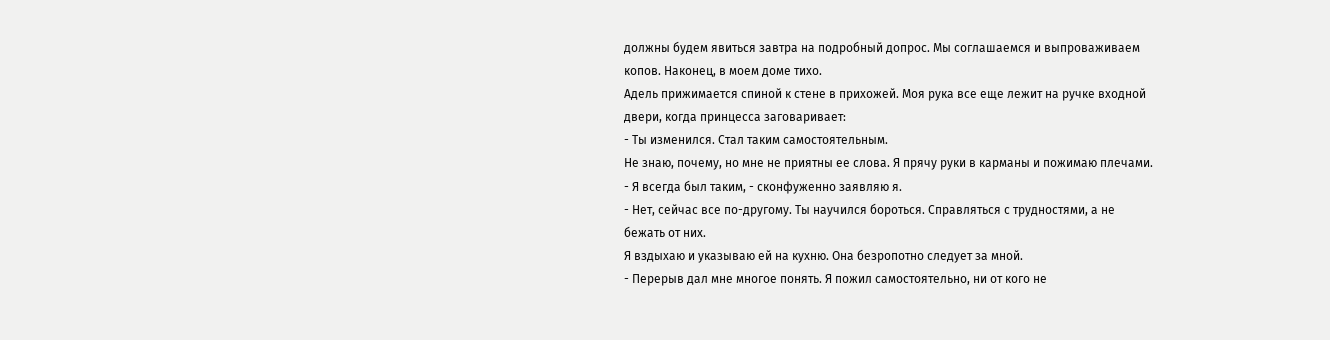должны будем явиться завтра на подробный допрос. Мы соглашаемся и выпроваживаем копов. Наконец, в моем доме тихо.
Адель прижимается спиной к стене в прихожей. Моя рука все еще лежит на ручке входной двери, когда принцесса заговаривает:
- Ты изменился. Стал таким самостоятельным.
Не знаю, почему, но мне не приятны ее слова. Я прячу руки в карманы и пожимаю плечами.
- Я всегда был таким, - сконфуженно заявляю я.
- Нет, сейчас все по-другому. Ты научился бороться. Справляться с трудностями, а не бежать от них.
Я вздыхаю и указываю ей на кухню. Она безропотно следует за мной.
- Перерыв дал мне многое понять. Я пожил самостоятельно, ни от кого не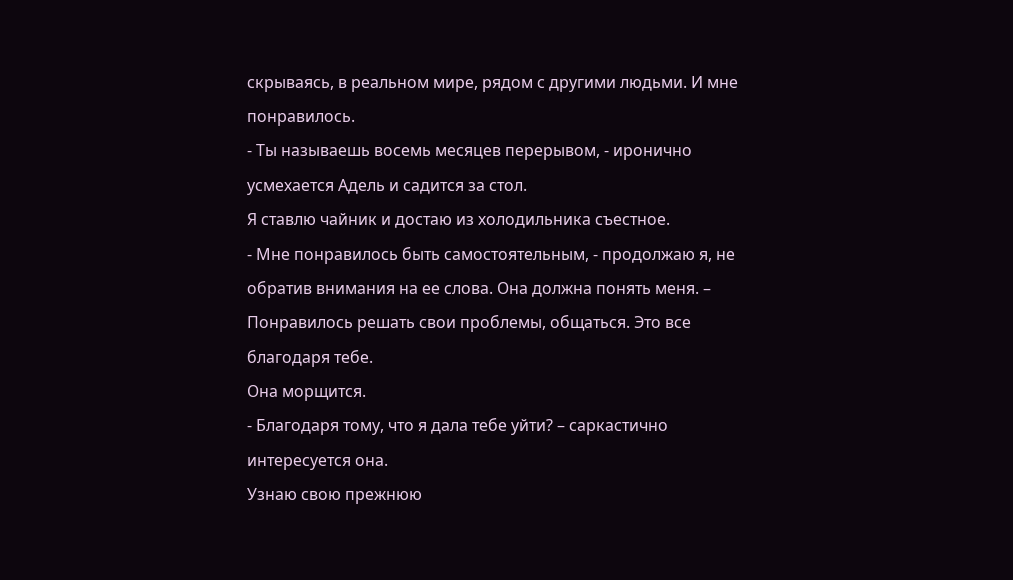скрываясь, в реальном мире, рядом с другими людьми. И мне понравилось.
- Ты называешь восемь месяцев перерывом, - иронично усмехается Адель и садится за стол.
Я ставлю чайник и достаю из холодильника съестное.
- Мне понравилось быть самостоятельным, - продолжаю я, не обратив внимания на ее слова. Она должна понять меня. – Понравилось решать свои проблемы, общаться. Это все благодаря тебе.
Она морщится.
- Благодаря тому, что я дала тебе уйти? – саркастично интересуется она.
Узнаю свою прежнюю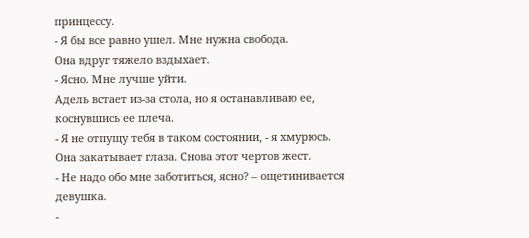принцессу.
- Я бы все равно ушел. Мне нужна свобода.
Она вдруг тяжело вздыхает.
- Ясно. Мне лучше уйти.
Адель встает из-за стола, но я останавливаю ее, коснувшись ее плеча.
- Я не отпущу тебя в таком состоянии, - я хмурюсь.
Она закатывает глаза. Снова этот чертов жест.
- Не надо обо мне заботиться, ясно? – ощетинивается девушка.
-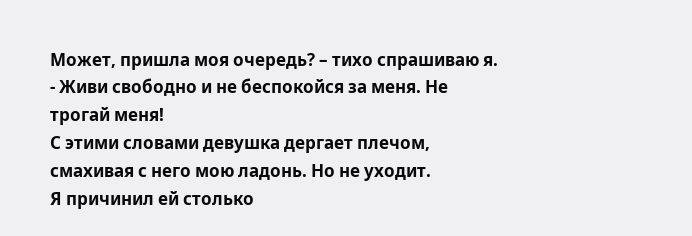Может, пришла моя очередь? – тихо спрашиваю я.
- Живи свободно и не беспокойся за меня. Не трогай меня!
С этими словами девушка дергает плечом, смахивая с него мою ладонь. Но не уходит.
Я причинил ей столько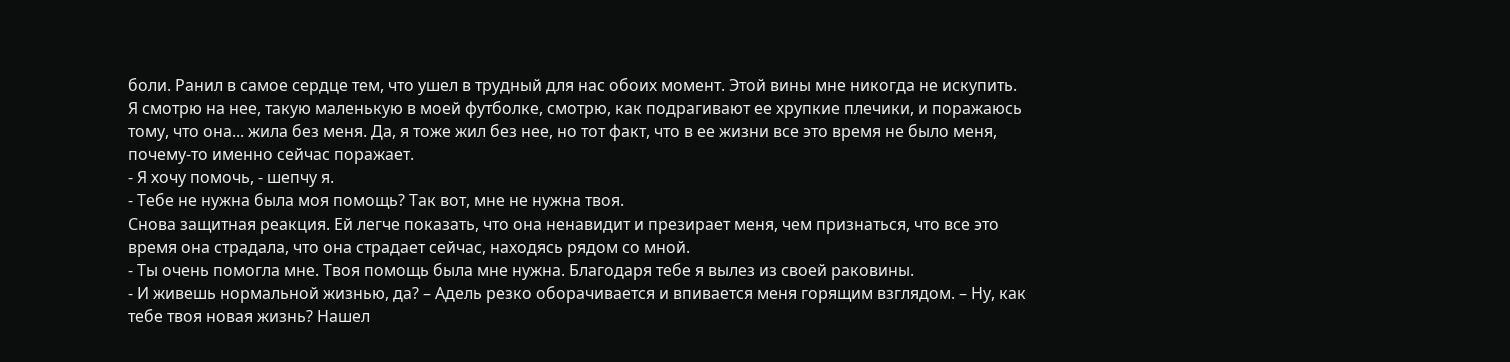боли. Ранил в самое сердце тем, что ушел в трудный для нас обоих момент. Этой вины мне никогда не искупить.
Я смотрю на нее, такую маленькую в моей футболке, смотрю, как подрагивают ее хрупкие плечики, и поражаюсь тому, что она... жила без меня. Да, я тоже жил без нее, но тот факт, что в ее жизни все это время не было меня, почему-то именно сейчас поражает.
- Я хочу помочь, - шепчу я.
- Тебе не нужна была моя помощь? Так вот, мне не нужна твоя.
Снова защитная реакция. Ей легче показать, что она ненавидит и презирает меня, чем признаться, что все это время она страдала, что она страдает сейчас, находясь рядом со мной.
- Ты очень помогла мне. Твоя помощь была мне нужна. Благодаря тебе я вылез из своей раковины.
- И живешь нормальной жизнью, да? – Адель резко оборачивается и впивается меня горящим взглядом. – Ну, как тебе твоя новая жизнь? Нашел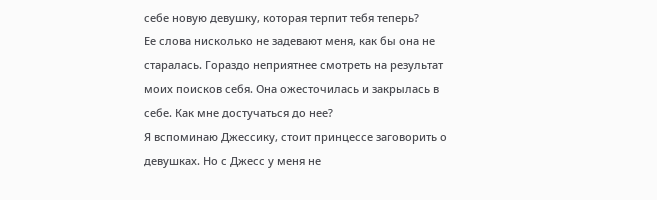себе новую девушку, которая терпит тебя теперь?
Ее слова нисколько не задевают меня, как бы она не старалась. Гораздо неприятнее смотреть на результат моих поисков себя. Она ожесточилась и закрылась в себе. Как мне достучаться до нее?
Я вспоминаю Джессику, стоит принцессе заговорить о девушках. Но с Джесс у меня не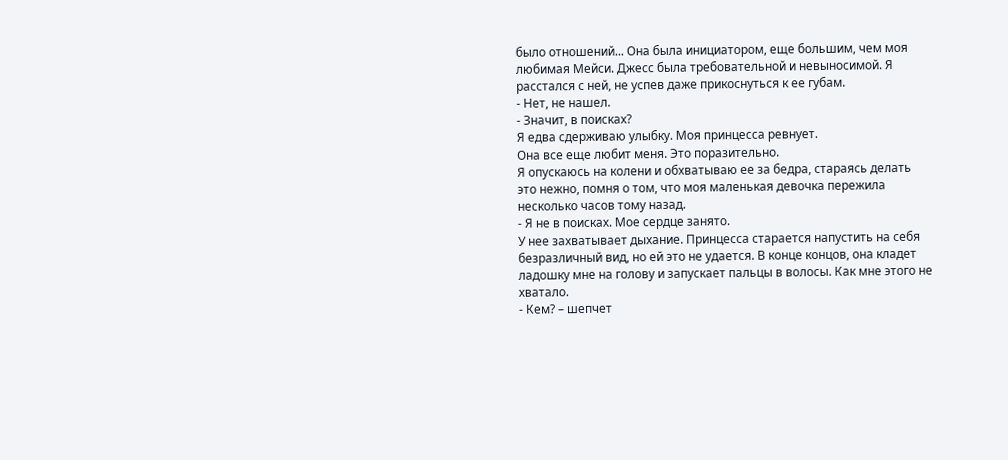было отношений... Она была инициатором, еще большим, чем моя любимая Мейси. Джесс была требовательной и невыносимой. Я расстался с ней, не успев даже прикоснуться к ее губам.
- Нет, не нашел.
- Значит, в поисках?
Я едва сдерживаю улыбку. Моя принцесса ревнует.
Она все еще любит меня. Это поразительно.
Я опускаюсь на колени и обхватываю ее за бедра, стараясь делать это нежно, помня о том, что моя маленькая девочка пережила несколько часов тому назад.
- Я не в поисках. Мое сердце занято.
У нее захватывает дыхание. Принцесса старается напустить на себя безразличный вид, но ей это не удается. В конце концов, она кладет ладошку мне на голову и запускает пальцы в волосы. Как мне этого не хватало.
- Кем? – шепчет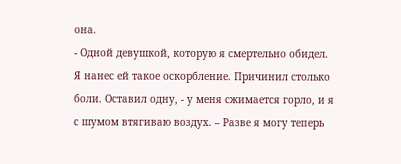она.
- Одной девушкой, которую я смертельно обидел. Я нанес ей такое оскорбление. Причинил столько боли. Оставил одну, - у меня сжимается горло, и я с шумом втягиваю воздух. – Разве я могу теперь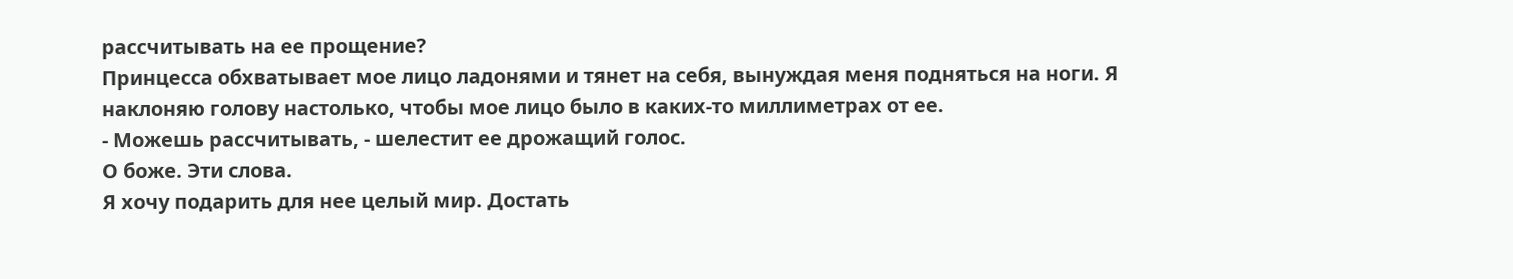рассчитывать на ее прощение?
Принцесса обхватывает мое лицо ладонями и тянет на себя, вынуждая меня подняться на ноги. Я наклоняю голову настолько, чтобы мое лицо было в каких-то миллиметрах от ее.
- Можешь рассчитывать, - шелестит ее дрожащий голос.
О боже. Эти слова.
Я хочу подарить для нее целый мир. Достать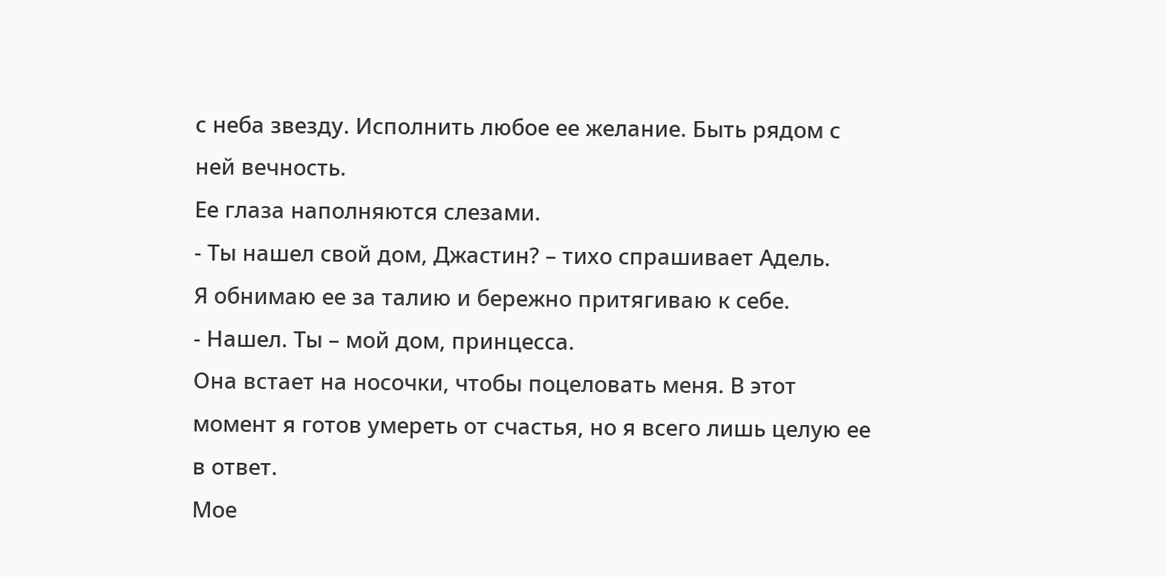с неба звезду. Исполнить любое ее желание. Быть рядом с ней вечность.
Ее глаза наполняются слезами.
- Ты нашел свой дом, Джастин? – тихо спрашивает Адель.
Я обнимаю ее за талию и бережно притягиваю к себе.
- Нашел. Ты – мой дом, принцесса.
Она встает на носочки, чтобы поцеловать меня. В этот момент я готов умереть от счастья, но я всего лишь целую ее в ответ.
Мое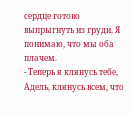сердце готово выпрыгнуть из груди. Я понимаю, что мы оба плачем.
- Теперь я клянусь тебе, Адель, клянусь всем, что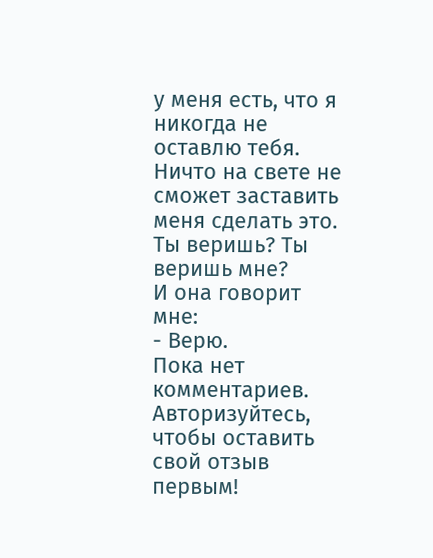у меня есть, что я никогда не оставлю тебя. Ничто на свете не сможет заставить меня сделать это. Ты веришь? Ты веришь мне?
И она говорит мне:
- Верю.
Пока нет комментариев. Авторизуйтесь, чтобы оставить свой отзыв первым!